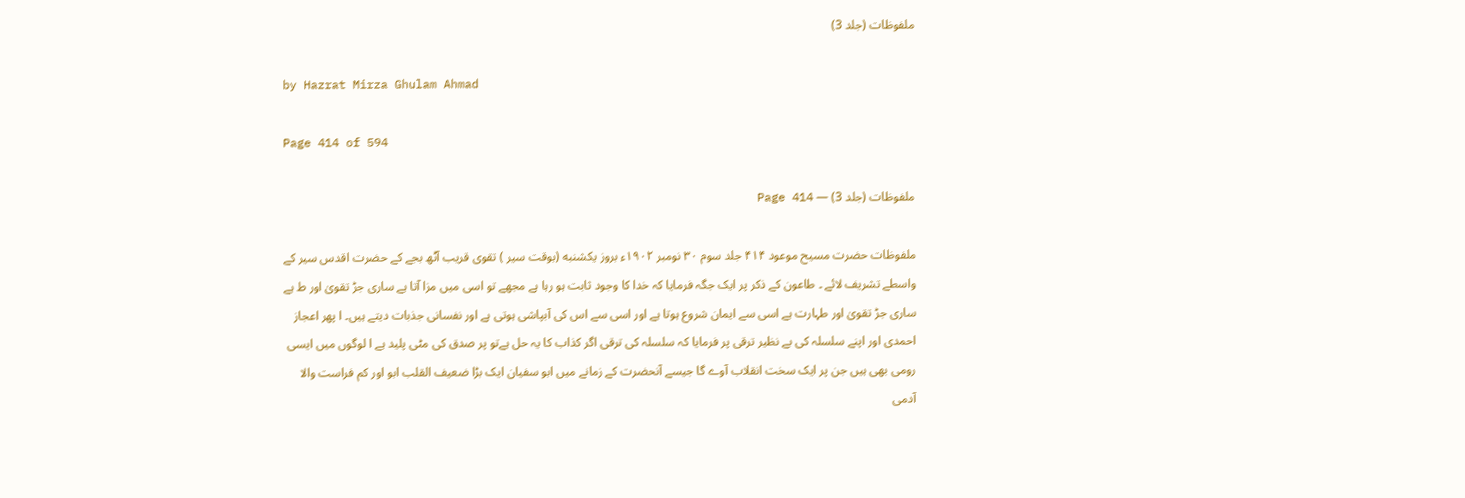ملفوظات (جلد 3)

by Hazrat Mirza Ghulam Ahmad

Page 414 of 594

ملفوظات (جلد 3) — Page 414

ملفوظات حضرت مسیح موعود ۴۱۴ جلد سوم ۳۰ نومبر ۱۹۰۲ء بروز یکشنبه (بوقت سیر ) تقوی قریب آٹھ بجے کے حضرت اقدس سیر کے واسطے تشریف لائے ۔ طاعون کے ذکر پر ایک جگہ فرمایا کہ خدا کا وجود ثابت ہو رہا ہے مجھے تو اسی میں مزا آتا ہے ساری جڑ تقویٰ اور ط ہے ساری جڑ تقویٰ اور طہارت ہے اسی سے ایمان شروع ہوتا ہے اور اسی سے اس کی آبپاشی ہوتی ہے اور نفسانی جذبات دیتے ہیں۔ ا پھر اعجاز احمدی اور اپنے سلسلہ کی بے نظیر ترقی پر فرمایا کہ سلسلہ کی ترقی اگر کذاب کا یہ حل ہےتو پر صدق کی مٹی پلید ہے ا لوگوں میں ایسی رومی بھی ہیں جن پر ایک سخت انقلاب آوے گا جیسے آنحضرت کے زمانے میں ابو سفیان ایک بڑا ضعیف القلب ابو اور کم فراست والا آدمی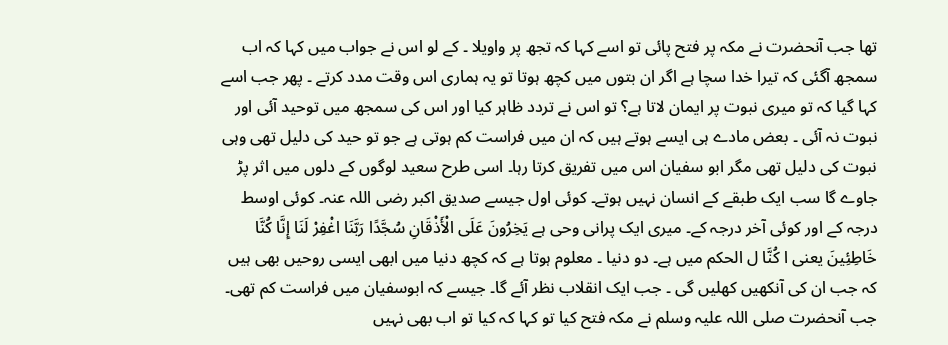تھا جب آنحضرت نے مکہ پر فتح پائی تو اسے کہا کہ تجھ پر واویلا ۔ کے لو اس نے جواب میں کہا کہ اب سمجھ آگئی کہ تیرا خدا سچا ہے اگر ان بتوں میں کچھ ہوتا تو یہ ہماری اس وقت مدد کرتے ۔ پھر جب اسے کہا گیا کہ تو میری نبوت پر ایمان لاتا ہے؟ تو اس نے تردد ظاہر کیا اور اس کی سمجھ میں توحید آئی اور نبوت نہ آئی ۔ بعض مادے ہی ایسے ہوتے ہیں کہ ان میں فراست کم ہوتی ہے جو تو حید کی دلیل تھی وہی نبوت کی دلیل تھی مگر ابو سفیان اس میں تفریق کرتا رہا۔ اسی طرح سعید لوگوں کے دلوں میں اثر پڑ جاوے گا سب ایک طبقے کے انسان نہیں ہوتے۔ کوئی اول جیسے صدیق اکبر رضی اللہ عنہ۔ کوئی اوسط درجہ کے اور کوئی آخر درجہ کے۔ میری ایک پرانی وحی ہے يَخِرُونَ عَلَى الْأَذْقَانِ سُجَّدًا رَبَّنَا اغْفِرْ لَنَا إِنَّا كُنَّا خَاطِئِينَ یعنی ا كُنَّا ل الحکم میں ہے۔ دو دنیا ۔ معلوم ہوتا ہے کہ کچھ دنیا میں ابھی ایسی روحیں بھی ہیں کہ جب ان کی آنکھیں کھلیں گی ۔ جب ایک انقلاب نظر آئے گا۔ جیسے کہ ابوسفیان میں فراست کم تھی۔ جب آنحضرت صلی اللہ علیہ وسلم نے مکہ فتح کیا تو کہا کہ کیا تو اب بھی نہیں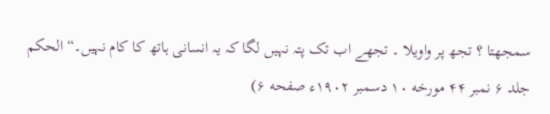سمجھتا ؟ تجھ پر واویلا ۔ تجھے اب تک پتہ نہیں لگا کہ یہ انسانی ہاتھ کا کام نہیں۔“ الحکم جلد ۶ نمبر ۴۴ مورخه ۱۰ دسمبر ۱۹۰۲ء صفحه ۶)